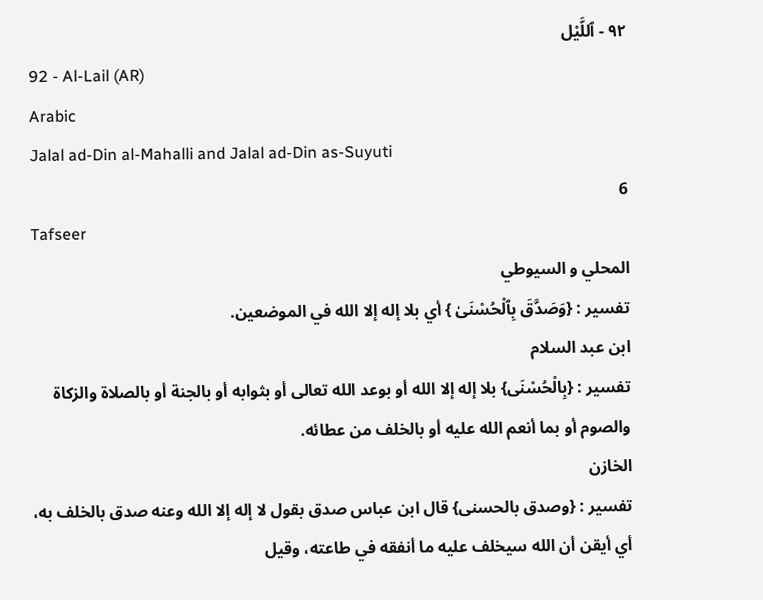٩٢ - ٱللَّيْل
92 - Al-Lail (AR)
Arabic
Jalal ad-Din al-Mahalli and Jalal ad-Din as-Suyuti
6
Tafseer
المحلي و السيوطي
تفسير : {وَصَدَّقَ بِٱلْحُسْنَىٰ } أي بلا إله إلا الله في الموضعين.
ابن عبد السلام
تفسير : {بِالْحُسْنَى} بلا إله إلا الله أو بوعد الله تعالى أو بثوابه أو بالجنة أو بالصلاة والزكاة والصوم أو بما أنعم الله عليه أو بالخلف من عطائه.
الخازن
تفسير : {وصدق بالحسنى} قال ابن عباس صدق بقول لا إله إلا الله وعنه صدق بالخلف به، أي أيقن أن الله سيخلف عليه ما أنفقه في طاعته، وقيل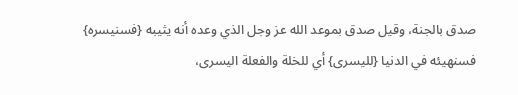صدق بالجنة، وقيل صدق بموعد الله عز وجل الذي وعده أنه يثيبه {فسنيسره} فسنهيئه في الدنيا {لليسرى} أي للخلة والفعلة اليسرى،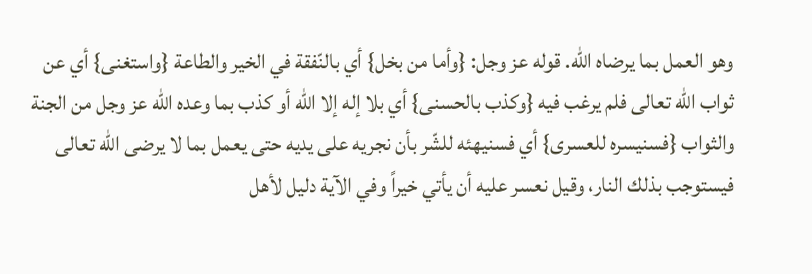وهو العمل بما يرضاه الله. قوله عز وجل: {وأما من بخل} أي بالنّفقة في الخير والطاعة {واستغنى} أي عن ثواب الله تعالى فلم يرغب فيه {وكذب بالحسنى} أي بلا إله إلا الله أو كذب بما وعده الله عز وجل من الجنة والثواب {فسنيسره للعسرى} أي فسنيهئه للشّر بأن نجريه على يديه حتى يعمل بما لا يرضى الله تعالى فيستوجب بذلك النار، وقيل نعسر عليه أن يأتي خيراً وفي الآية دليل لأهل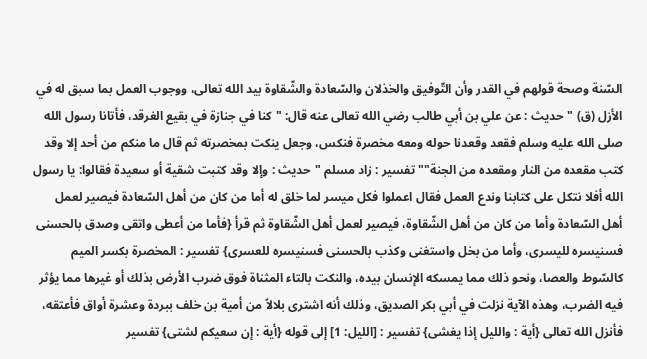السّنة وصحة قولهم في القدر وأن التّوفيق والخذلان والسّعادة والشّقاوة بيد الله تعالى، ووجوب العمل بما سبق له في الأزل (ق) "حديث : عن علي بن أبي طالب رضي الله تعالى عنه قال: "كنا في جنازة في بقيع الغرقد، فأتانا رسول الله صلى الله عليه وسلم فقعد وقعدنا حوله ومعه مخصرة فنكس، وجعل ينكت بمخصرته ثم قال ما منكم من أحد إلا وقد كتب مقعده من النار ومقعده من الجنة"" تفسير : زاد مسلم "حديث : وإلا وقد كتبت شقية أو سعيدة فقالوا: يا رسول الله أفلا نتكل على كتابنا وندع العمل فقال اعملوا فكل ميسر لما خلق له أما من كان من أهل السّعادة فيصير لعمل أهل السّعادة وأما من كان من أهل الشّقاوة، فيصير لعمل أهل الشّقاوة ثم قرأ {فأما من أعطى واتقى وصدق بالحسنى فسنيسره لليسرى، وأما من بخل واستغنى وكذب بالحسنى فسنيسره للعسرى} تفسير : المخصرة بكسر الميم كالسّوط والعصا، ونحو ذلك مما يمسكه الإنسان بيده، والنكت بالتاء المثناة فوق ضرب الأرض بذلك أو غيرها مما يؤثر فيه الضرب، وهذه الآية نزلت في أبي بكر الصديق، وذلك أنه اشترى بلالاً من أمية بن خلف ببردة وعشرة أواق فأعتقه، فأنزل الله تعالى {أية : والليل إذا يغشى} تفسير : [الليل: 1] إلى قوله {أية : إن سعيكم لشتى} تفسير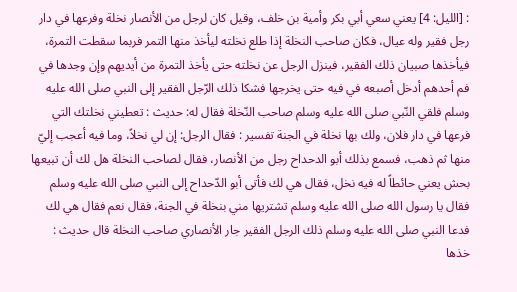: [الليل: 4] يعني سعي أبي بكر وأمية بن خلف، وقيل كان لرجل من الأنصار نخلة وفرعها في دار رجل فقير وله عيال، فكان صاحب النخلة إذا طلع نخلته ليأخذ منها التمر فربما سقطت التمرة، فيأخذها صبيان ذلك الفقير، فينزل الرجل عن نخلته حتى يأخذ التمرة من أيديهم وإن وجدها في فم أحدهم أدخل أصبعه في فيه حتى يخرجها فشكا ذلك الرّجل الفقير إلى النبي صلى الله عليه وسلم فلقي النّبي صلى الله عليه وسلم صاحب النّخلة فقال له: حديث : تعطيني نخلتك التي فرعها في دار فلان، ولك بها نخلة في الجنة تفسير : فقال الرجل: إن لي نخلاً، وما فيه أعجب إليّ منها ثم ذهب، فسمع بذلك أبو الدحداح رجل من الأنصار، فقال لصاحب النخلة هل لك أن تبيعها بحش يعني حائطاً له فيه نخل، فقال هي لك فأتى أبو الدّحداح إلى النبي صلى الله عليه وسلم فقال يا رسول الله صلى الله عليه وسلم تشتريها مني بنخلة في الجنة، فقال نعم فقال هي لك فدعا النبي صلى الله عليه وسلم ذلك الرجل الفقير جار الأنصاري صاحب النخلة قال حديث : خذها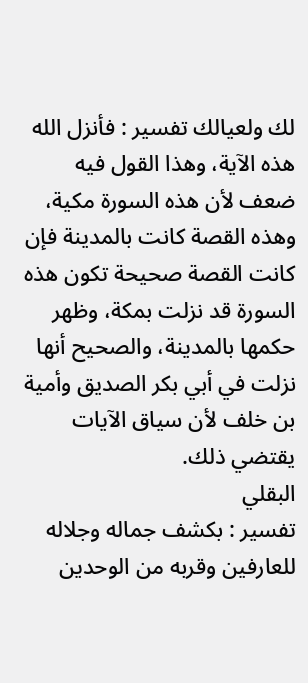لك ولعيالك تفسير : فأنزل الله هذه الآية، وهذا القول فيه ضعف لأن هذه السورة مكية، وهذه القصة كانت بالمدينة فإن كانت القصة صحيحة تكون هذه السورة قد نزلت بمكة، وظهر حكمها بالمدينة، والصحيح أنها نزلت في أبي بكر الصديق وأمية بن خلف لأن سياق الآيات يقتضي ذلك.
البقلي
تفسير : بكشف جماله وجلاله للعارفين وقربه من الوحدين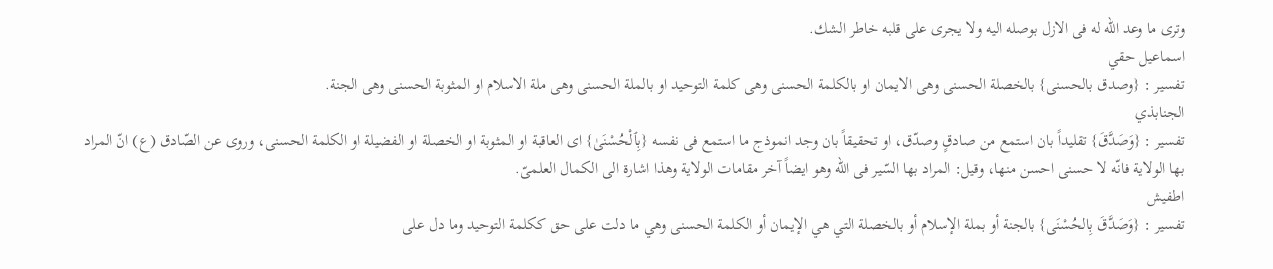وترى ما وعد الله له فى الازل بوصله اليه ولا يجرى على قلبه خاطر الشك.
اسماعيل حقي
تفسير : {وصدق بالحسنى} بالخصلة الحسنى وهى الايمان او بالكلمة الحسنى وهى كلمة التوحيد او بالملة الحسنى وهى ملة الاسلام او المثوبة الحسنى وهى الجنة.
الجنابذي
تفسير : {وَصَدَّقَ} تقليداً بان استمع من صادقٍ وصدّق، او تحقيقاً بان وجد انموذج ما استمع فى نفسه {بِٱلْحُسْنَىٰ} اى العاقبة او المثوبة او الخصلة او الفضيلة او الكلمة الحسنى، وروى عن الصّادق (ع) انّ المراد بها الولاية فانّه لا حسنى احسن منها، وقيل: المراد بها السّير فى الله وهو ايضاً آخر مقامات الولاية وهذا اشارة الى الكمال العلمىّ.
اطفيش
تفسير : {وَصَدَّقَ بِالحُسْنَى} بالجنة أو بملة الإسلام أو بالخصلة التي هي الإيمان أو الكلمة الحسنى وهي ما دلت على حق ككلمة التوحيد وما دل على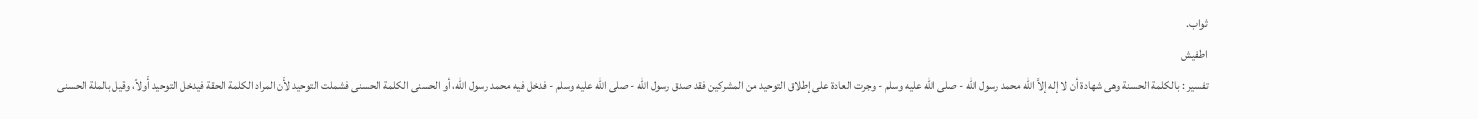ثواب.
اطفيش
تفسير : بالكلمة الحسنة وهى شهادة أن لا إله إلاَّ الله محمد رسول الله - صلى الله عليه وسلم - وجرت العادة على إطلاق التوحيد من المشركين فقد صدق رسول الله - صلى الله عليه وسلم - فدخل فيه محمد رسول الله، أو الحسنى الكلمة الحسنى فشملت التوحيد لأَن المراد الكلمة الحقة فيدخل التوحيد أَولاً، وقيل بالملة الحسنى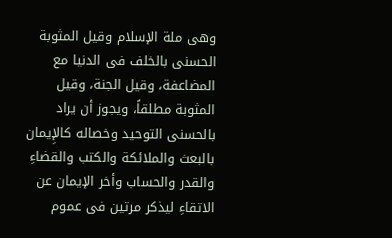وهى ملة الإسلام وقيل المثوبة الحسنى بالخلف فى الدنيا مع المضاعفة، وقيل الجنة، وقيل المثوبة مطلقاً، ويجوز أن يراد بالحسنى التوحيد وخصاله كالإِيمان بالبعث والملائكة والكتب والقضاءِ والقدر والحساب وأخر الإيمان عن الاتقاءِ ليذكر مرتين فى عموم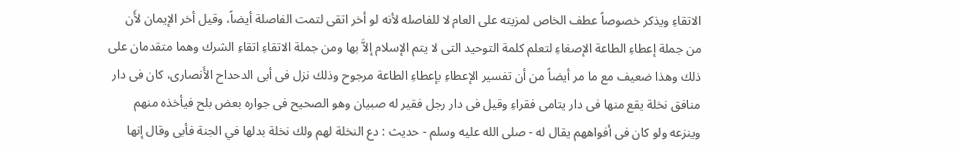الاتقاءِ ويذكر خصوصاً عطف الخاص لمزيته على العام لا للفاصله لأنه لو أخر اتقى لتمت الفاصلة أيضاً، وقيل أخر الإيمان لأَن من جملة إعطاءِ الطاعة الإصغاءِ لتعلم كلمة التوحيد التى لا يتم الإسلام إلاَّ بها ومن جملة الاتقاءِ اتقاءِ الشرك وهما متقدمان على ذلك وهذا ضعيف مع ما مر أيضاً من أن تفسير الإعطاءِ بإعطاءِ الطاعة مرجوح وذلك نزل فى أبى الدحداح الأَنصارى، كان فى دار منافق نخلة يقع منها فى دار يتامى فقراءِ وقيل فى دار رجل فقير له صبيان وهو الصحيح فى جواره بعض بلح فيأخذه منهم وينزعه ولو كان فى أفواههم يقال له - صلى الله عليه وسلم - حديث : دع النخلة لهم ولك نخلة بدلها في الجنة فأبى وقال إنها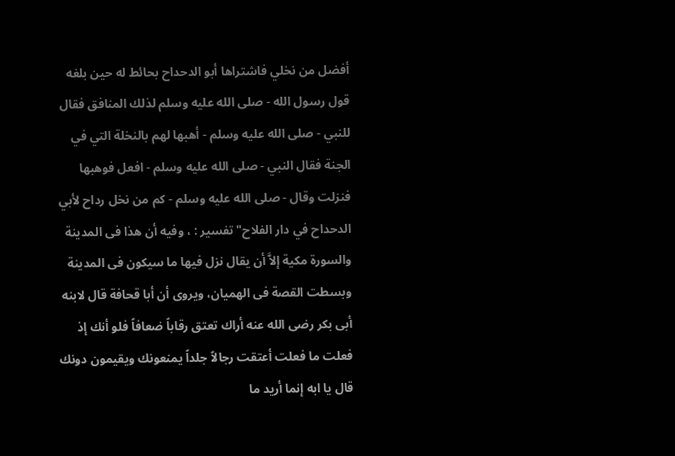أفضل من نخلي فاشتراها أبو الدحداح بحائط له حين بلغه قول رسول الله - صلى الله عليه وسلم لذلك المنافق فقال للنبي - صلى الله عليه وسلم - أهبها لهم بالنخلة التي في الجنة فقال النبي - صلى الله عليه وسلم - افعل فوهبها فنزلت وقال - صلى الله عليه وسلم - كم من نخل رداح لأبي الدحداح في دار الفلاح"تفسير : ، وفيه أن هذا فى المدينة والسورة مكية إلاَّ أن يقال نزل فيها ما سيكون فى المدينة وبسطت القصة فى الهميان، ويروى أن أبا قحافة قال لابنه أبى بكر رضى الله عنه أراك تعتق رقاباً ضعافاً فلو أنك إذ فعلت ما فعلت أعتقت رجالاً جلداً يمنعونك ويقيمون دونك قال يا ابه إنما أريد ما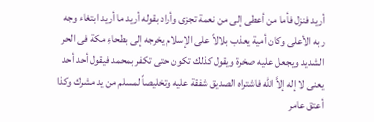أريد فنزل فأما من أعطى إلى من نعمة تجزى وأراد بقوله أريد ما أريد ابتغاء وجه ربه الأعلى وكان أمية يعذب بلالاً على الإسلام يخرجه إلى بطحاءِ مكة فى الحر الشديد ويجعل عليه صخرة ويقول كذلك تكون حتى تكفر بمحمد فيقول أحد أحد يعنى لا إله إلاَّ الله فاشتراه الصديق شفقة عليه وتخليصاً لمسلم من يد مشرك وكذا أعتق عامر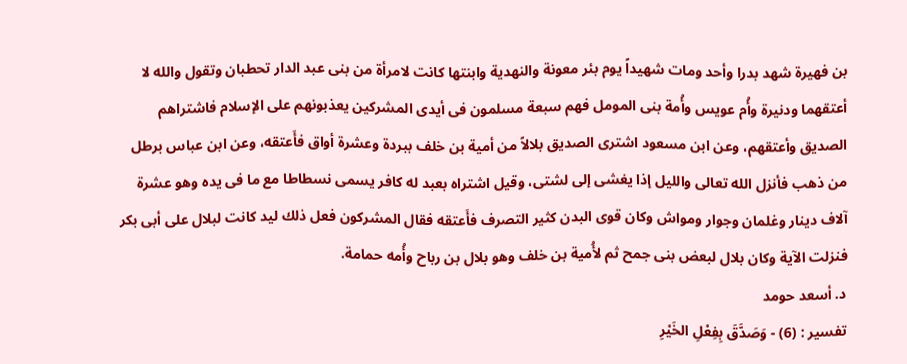بن فهيرة شهد بدرا وأحد ومات شهيداً يوم بئر معونة والنهدية وابنتها كانت لامرأة من بنى عبد الدار تحطبان وتقول والله لا أعتقهما ودنيرة وأُم عويس وأُمة بنى المومل فهم سبعة مسلمون فى أيدى المشركين يعذبونهم على الإسلام فاشتراهم الصديق وأعتقهم، وعن ابن مسعود اشترى الصديق بلالاً من أمية بن خلف ببردة وعشرة أواق فأَعتقه، وعن ابن عباس برطل من ذهب فأنزل الله تعالى والليل إذا يغشى إلى لشتى، وقيل اشتراه بعبد له كافر يسمى نسطاطا مع ما فى يده وهو عشرة آلاف دينار وغلمان وجوار ومواش وكان قوى البدن كثير التصرف فأَعتقه فقال المشركون فعل ذلك ليد كانت لبلال على أبى بكر فنزلت الآية وكان بلال لبعض بنى جمح ثم لأُمية بن خلف وهو بلال بن رباح وأُمه حمامة.
د. أسعد حومد
تفسير : (6) - وَصَدَّقَ بِفِعْلِ الخَيْرِ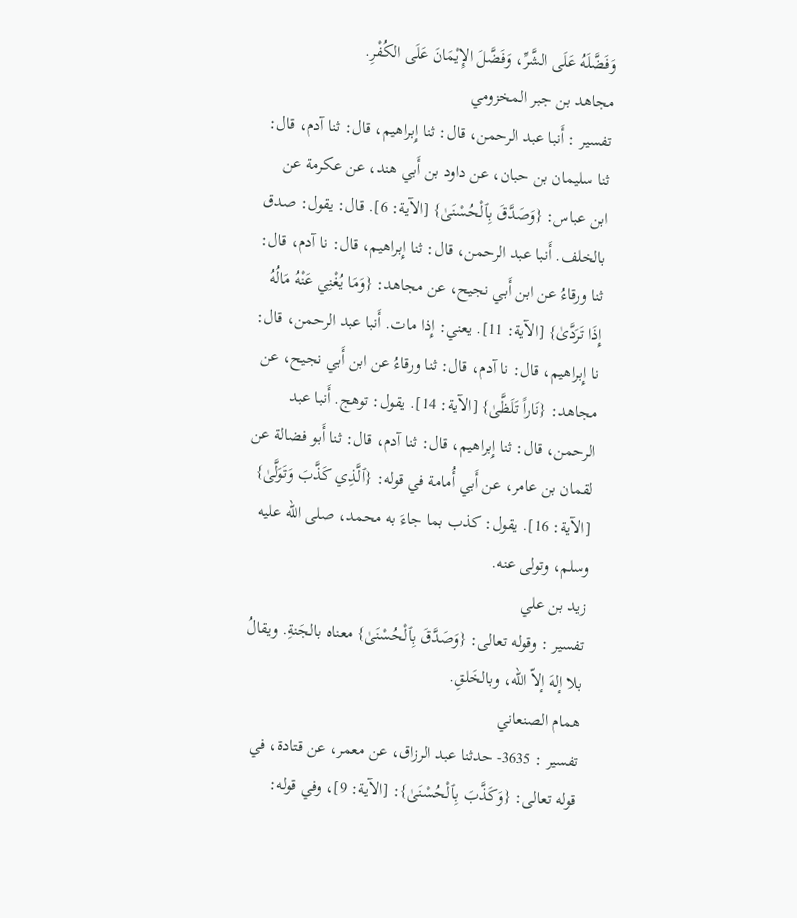وَفَضَّلَهُ عَلَى الشَّرِّ، وَفَضَّلَ الإِيْمَانَ عَلَى الكُفْرِ.
مجاهد بن جبر المخزومي
تفسير : أَنبا عبد الرحمن، قال: ثنا إِبراهيم، قال: ثنا آدم، قال: ثنا سليمان بن حبان، عن داود بن أَبي هند، عن عكرمة عن ابن عباس: {وَصَدَّقَ بِٱلْحُسْنَىٰ} [الآية: 6]. قال: يقول: صدق بالخلف. أَنبا عبد الرحمن، قال: ثنا إِبراهيم، قال: نا آدم، قال: ثنا ورقاءُ عن ابن أَبي نجيح، عن مجاهد: {وَمَا يُغْنِي عَنْهُ مَالُهُ إِذَا تَرَدَّىٰ} [الآية: 11]. يعني: إِذا مات. أَنبا عبد الرحمن، قال: نا إِبراهيم، قال: نا آدم، قال: ثنا ورقاءُ عن ابن أَبي نجيح، عن مجاهد: {نَاراً تَلَظَّىٰ} [الآية: 14]. يقول: توهج. أَنبا عبد الرحمن، قال: ثنا إِبراهيم، قال: ثنا آدم، قال: ثنا أَبو فضالة عن لقمان بن عامر، عن أَبي أُمامة في قوله: {ٱلَّذِي كَذَّبَ وَتَوَلَّىٰ} [الآية: 16]. يقول: كذب بما جاءَ به محمد، صلى الله عليه وسلم، وتولى عنه.
زيد بن علي
تفسير : وقوله تعالى: {وَصَدَّقَ بِٱلْحُسْنَىٰ} معناه بالجَنةِ. ويقالُ بلا إلهَ إلاّ الله، وبالخَلقِ.
همام الصنعاني
تفسير : 3635- حدثنا عبد الرزاق، عن معمر، عن قتادة، في قوله تعالى: {وَكَذَّبَ بِٱلْحُسْنَىٰ}: [الآية: 9]، وفي قوله: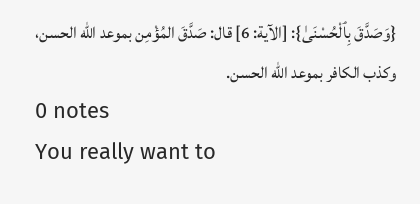{وَصَدَّقَ بِٱلْحُسْنَىٰ}: [الآية: 6] قال: صَدَّقَ المُؤْمِن بموعد الله الحسن، وكذب الكافر بموعد الله الحسن.
0 notes
You really want to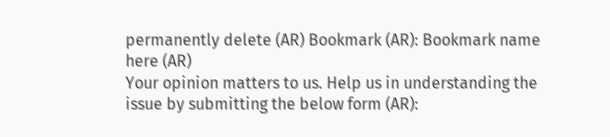permanently delete (AR) Bookmark (AR): Bookmark name here (AR)
Your opinion matters to us. Help us in understanding the issue by submitting the below form (AR):